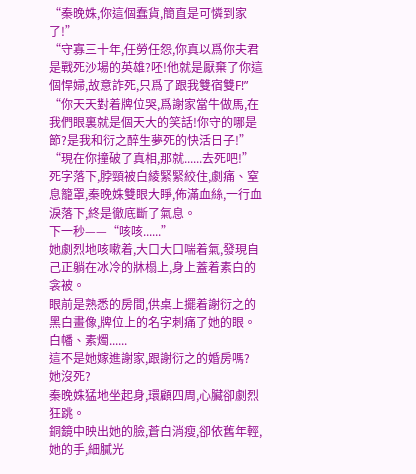“秦晚姝,你這個蠢貨,簡直是可憐到家了!”
“守寡三十年,任勞任怨,你真以爲你夫君是戰死沙場的英雄?呸!他就是厭棄了你這個悍婦,故意詐死,只爲了跟我雙宿雙F!”
“你天天對着牌位哭,爲謝家當牛做馬,在我們眼裏就是個天大的笑話!你守的哪是節?是我和衍之醉生夢死的快活日子!”
“現在你撞破了真相,那就......去死吧!”
死字落下,脖頸被白綾緊緊絞住,劇痛、窒息籠罩,秦晚姝雙眼大睜,佈滿血絲,一行血淚落下,終是徹底斷了氣息。
下一秒——“咳咳......”
她劇烈地咳嗽着,大口大口喘着氣,發現自己正躺在冰冷的牀榻上,身上蓋着素白的衾被。
眼前是熟悉的房間,供桌上擺着謝衍之的黑白畫像,牌位上的名字刺痛了她的眼。
白幡、素燭......
這不是她嫁進謝家,跟謝衍之的婚房嗎?
她沒死?
秦晚姝猛地坐起身,環顧四周,心臟卻劇烈狂跳。
銅鏡中映出她的臉,蒼白消瘦,卻依舊年輕,她的手,細膩光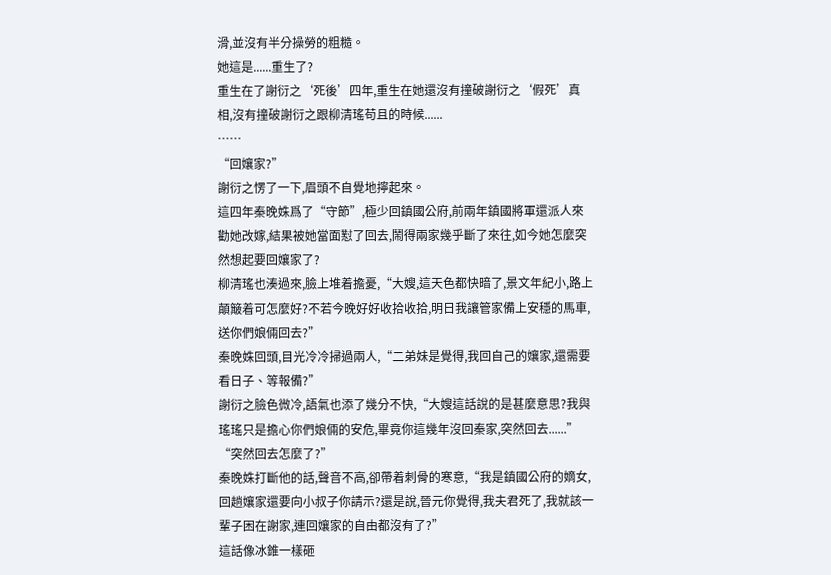滑,並沒有半分操勞的粗糙。
她這是......重生了?
重生在了謝衍之‘死後’四年,重生在她還沒有撞破謝衍之‘假死’真相,沒有撞破謝衍之跟柳清瑤苟且的時候......
……
“回孃家?”
謝衍之愣了一下,眉頭不自覺地擰起來。
這四年秦晚姝爲了“守節”,極少回鎮國公府,前兩年鎮國將軍還派人來勸她改嫁,結果被她當面懟了回去,鬧得兩家幾乎斷了來往,如今她怎麼突然想起要回孃家了?
柳清瑤也湊過來,臉上堆着擔憂,“大嫂,這天色都快暗了,景文年紀小,路上顛簸着可怎麼好?不若今晚好好收拾收拾,明日我讓管家備上安穩的馬車,送你們娘倆回去?”
秦晚姝回頭,目光冷冷掃過兩人,“二弟妹是覺得,我回自己的孃家,還需要看日子、等報備?”
謝衍之臉色微冷,語氣也添了幾分不快,“大嫂這話說的是甚麼意思?我與瑤瑤只是擔心你們娘倆的安危,畢竟你這幾年沒回秦家,突然回去......”
“突然回去怎麼了?”
秦晚姝打斷他的話,聲音不高,卻帶着刺骨的寒意,“我是鎮國公府的嫡女,回趟孃家還要向小叔子你請示?還是說,晉元你覺得,我夫君死了,我就該一輩子困在謝家,連回孃家的自由都沒有了?”
這話像冰錐一樣砸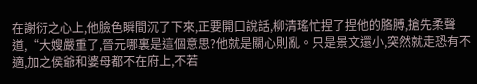在謝衍之心上,他臉色瞬間沉了下來,正要開口說話,柳清瑤忙捏了捏他的胳膊,搶先柔聲道,“大嫂嚴重了,晉元哪裏是這個意思?他就是關心則亂。只是景文還小,突然就走恐有不適,加之侯爺和婆母都不在府上,不若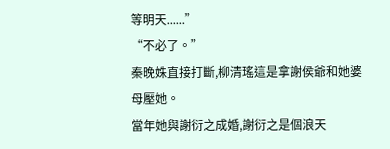等明天......”
“不必了。”
秦晚姝直接打斷,柳清瑤這是拿謝侯爺和她婆母壓她。
當年她與謝衍之成婚,謝衍之是個浪天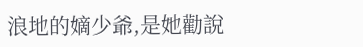浪地的嫡少爺,是她勸說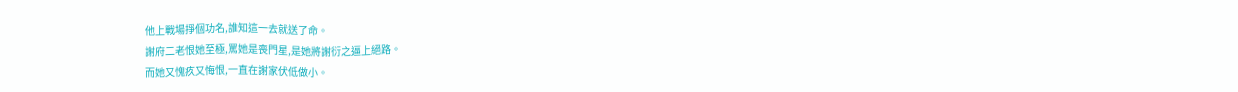他上戰場掙個功名,誰知這一去就送了命。
謝府二老恨她至極,罵她是喪門星,是她將謝衍之逼上絕路。
而她又愧疚又悔恨,一直在謝家伏低做小。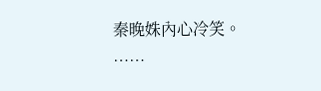秦晚姝內心冷笑。
……